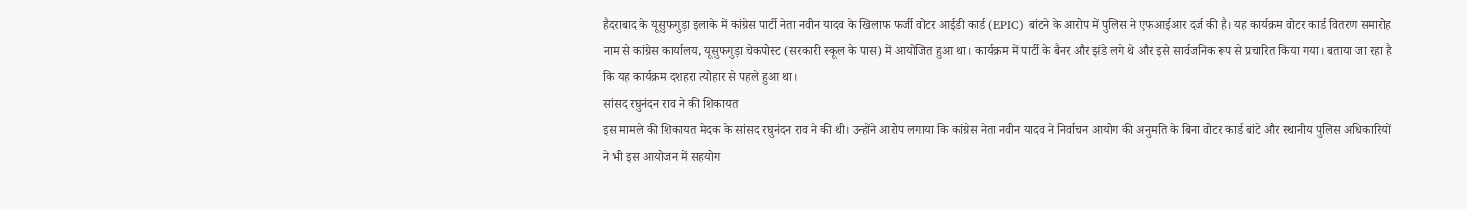हैदराबाद के यूसुफगुड़ा इलाके में कांग्रेस पार्टी नेता नवीन यादव के खिलाफ फर्जी वोटर आईडी कार्ड (EPIC) बांटने के आरोप में पुलिस ने एफआईआर दर्ज की है। यह कार्यक्रम वोटर कार्ड वितरण समारोह नाम से कांग्रेस कार्यालय, यूसुफगुड़ा चेकपोस्ट (सरकारी स्कूल के पास) में आयोजित हुआ था। कार्यक्रम में पार्टी के बैनर और झंडे लगे थे और इसे सार्वजनिक रूप से प्रचारित किया गया। बताया जा रहा है कि यह कार्यक्रम दशहरा त्योहार से पहले हुआ था।
सांसद रघुनंदन राव ने की शिकायत
इस मामले की शिकायत मेदक के सांसद रघुनंदन राव ने की थी। उन्होंने आरोप लगाया कि कांग्रेस नेता नवीन यादव ने निर्वाचन आयोग की अनुमति के बिना वोटर कार्ड बांटे और स्थानीय पुलिस अधिकारियों ने भी इस आयोजन में सहयोग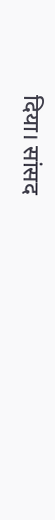दिया। सांसद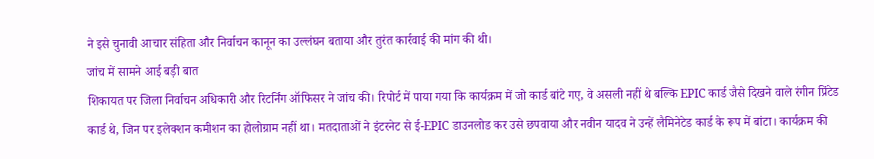ने इसे चुनावी आचार संहिता और निर्वाचन कानून का उल्लंघन बताया और तुरंत कार्रवाई की मांग की थी।
जांच में सामने आई बड़ी बात
शिकायत पर जिला निर्वाचन अधिकारी और रिटर्निंग ऑफिसर ने जांच की। रिपोर्ट में पाया गया कि कार्यक्रम में जो कार्ड बांटे गए, वे असली नहीं थे बल्कि EPIC कार्ड जैसे दिखने वाले रंगीन प्रिंटेड कार्ड थे, जिन पर इलेक्शन कमीशन का होलोग्राम नहीं था। मतदाताओं ने इंटरनेट से ई-EPIC डाउनलोड कर उसे छपवाया और नवीन यादव ने उन्हें लैमिनेटेड कार्ड के रूप में बांटा। कार्यक्रम की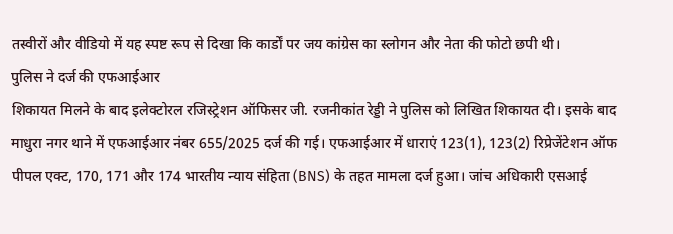तस्वीरों और वीडियो में यह स्पष्ट रूप से दिखा कि कार्डों पर जय कांग्रेस का स्लोगन और नेता की फोटो छपी थी।
पुलिस ने दर्ज की एफआईआर
शिकायत मिलने के बाद इलेक्टोरल रजिस्ट्रेशन ऑफिसर जी. रजनीकांत रेड्डी ने पुलिस को लिखित शिकायत दी। इसके बाद माधुरा नगर थाने में एफआईआर नंबर 655/2025 दर्ज की गई। एफआईआर में धाराएं 123(1), 123(2) रिप्रेजेंटेशन ऑफ पीपल एक्ट, 170, 171 और 174 भारतीय न्याय संहिता (BNS) के तहत मामला दर्ज हुआ। जांच अधिकारी एसआई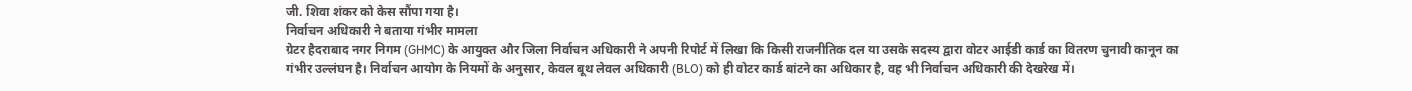जी. शिवा शंकर को केस सौंपा गया है।
निर्वाचन अधिकारी ने बताया गंभीर मामला
ग्रेटर हैदराबाद नगर निगम (GHMC) के आयुक्त और जिला निर्वाचन अधिकारी ने अपनी रिपोर्ट में लिखा कि किसी राजनीतिक दल या उसके सदस्य द्वारा वोटर आईडी कार्ड का वितरण चुनावी कानून का गंभीर उल्लंघन है। निर्वाचन आयोग के नियमों के अनुसार, केवल बूथ लेवल अधिकारी (BLO) को ही वोटर कार्ड बांटने का अधिकार है, वह भी निर्वाचन अधिकारी की देखरेख में।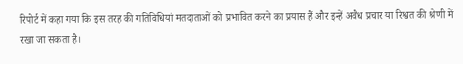रिपोर्ट में कहा गया कि इस तरह की गतिविधियां मतदाताओं को प्रभावित करने का प्रयास हैं और इन्हें अवैध प्रचार या रिश्वत की श्रेणी में रखा जा सकता है।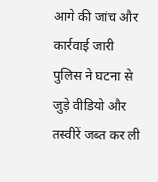आगे की जांच और कार्रवाई जारी
पुलिस ने घटना से जुड़े वीडियो और तस्वीरें जब्त कर ली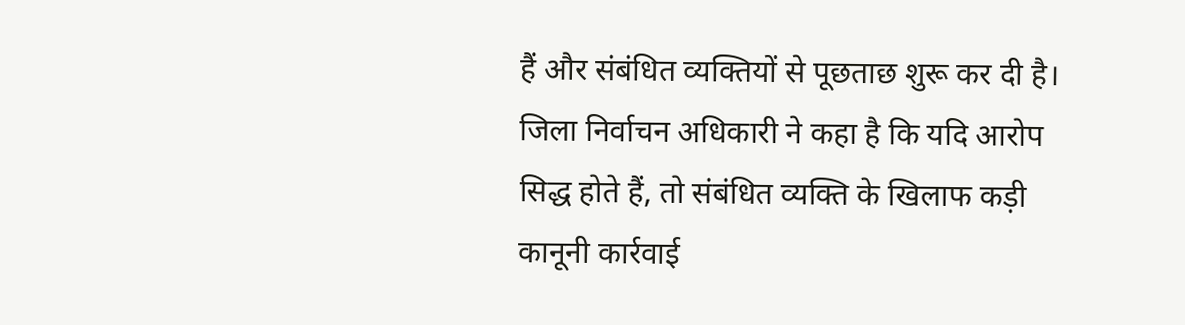हैं और संबंधित व्यक्तियों से पूछताछ शुरू कर दी है। जिला निर्वाचन अधिकारी ने कहा है कि यदि आरोप सिद्ध होते हैं, तो संबंधित व्यक्ति के खिलाफ कड़ी कानूनी कार्रवाई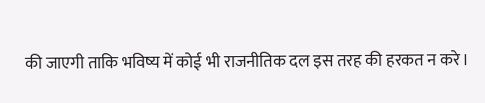की जाएगी ताकि भविष्य में कोई भी राजनीतिक दल इस तरह की हरकत न करे।